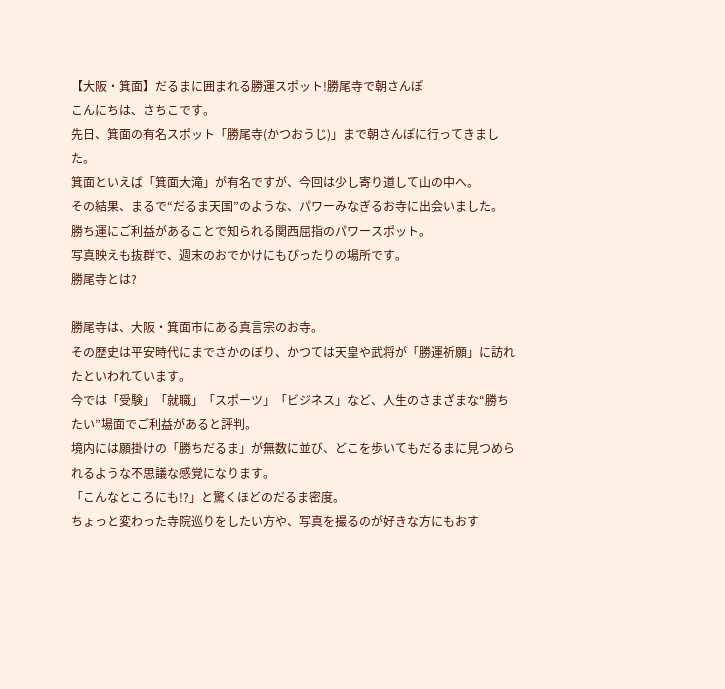【大阪・箕面】だるまに囲まれる勝運スポット!勝尾寺で朝さんぽ
こんにちは、さちこです。
先日、箕面の有名スポット「勝尾寺(かつおうじ)」まで朝さんぽに行ってきました。
箕面といえば「箕面大滝」が有名ですが、今回は少し寄り道して山の中へ。
その結果、まるで“だるま天国”のような、パワーみなぎるお寺に出会いました。
勝ち運にご利益があることで知られる関西屈指のパワースポット。
写真映えも抜群で、週末のおでかけにもぴったりの場所です。
勝尾寺とは?

勝尾寺は、大阪・箕面市にある真言宗のお寺。
その歴史は平安時代にまでさかのぼり、かつては天皇や武将が「勝運祈願」に訪れたといわれています。
今では「受験」「就職」「スポーツ」「ビジネス」など、人生のさまざまな“勝ちたい”場面でご利益があると評判。
境内には願掛けの「勝ちだるま」が無数に並び、どこを歩いてもだるまに見つめられるような不思議な感覚になります。
「こんなところにも!?」と驚くほどのだるま密度。
ちょっと変わった寺院巡りをしたい方や、写真を撮るのが好きな方にもおす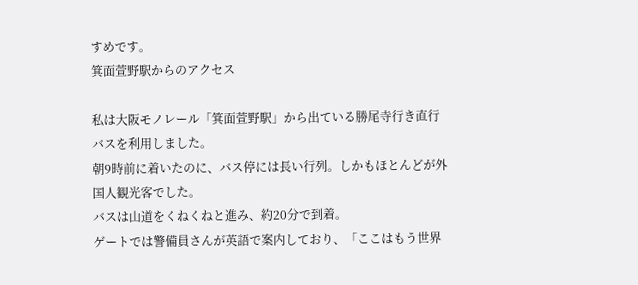すめです。
箕面萱野駅からのアクセス

私は大阪モノレール「箕面萱野駅」から出ている勝尾寺行き直行バスを利用しました。
朝9時前に着いたのに、バス停には長い行列。しかもほとんどが外国人観光客でした。
バスは山道をくねくねと進み、約20分で到着。
ゲートでは警備員さんが英語で案内しており、「ここはもう世界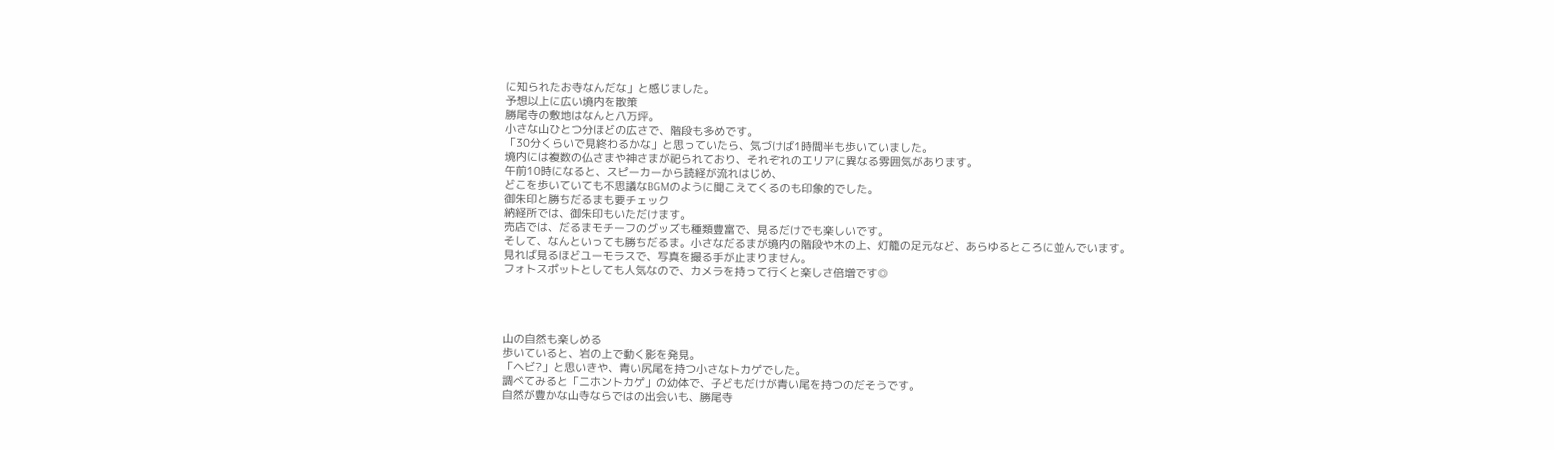に知られたお寺なんだな」と感じました。
予想以上に広い境内を散策
勝尾寺の敷地はなんと八万坪。
小さな山ひとつ分ほどの広さで、階段も多めです。
「30分くらいで見終わるかな」と思っていたら、気づけば1時間半も歩いていました。
境内には複数の仏さまや神さまが祀られており、それぞれのエリアに異なる雰囲気があります。
午前10時になると、スピーカーから読経が流れはじめ、
どこを歩いていても不思議なBGMのように聞こえてくるのも印象的でした。
御朱印と勝ちだるまも要チェック
納経所では、御朱印もいただけます。
売店では、だるまモチーフのグッズも種類豊富で、見るだけでも楽しいです。
そして、なんといっても勝ちだるま。小さなだるまが境内の階段や木の上、灯籠の足元など、あらゆるところに並んでいます。
見れば見るほどユーモラスで、写真を撮る手が止まりません。
フォトスポットとしても人気なので、カメラを持って行くと楽しさ倍増です◎




山の自然も楽しめる
歩いていると、岩の上で動く影を発見。
「ヘビ?」と思いきや、青い尻尾を持つ小さなトカゲでした。
調べてみると「ニホントカゲ」の幼体で、子どもだけが青い尾を持つのだそうです。
自然が豊かな山寺ならではの出会いも、勝尾寺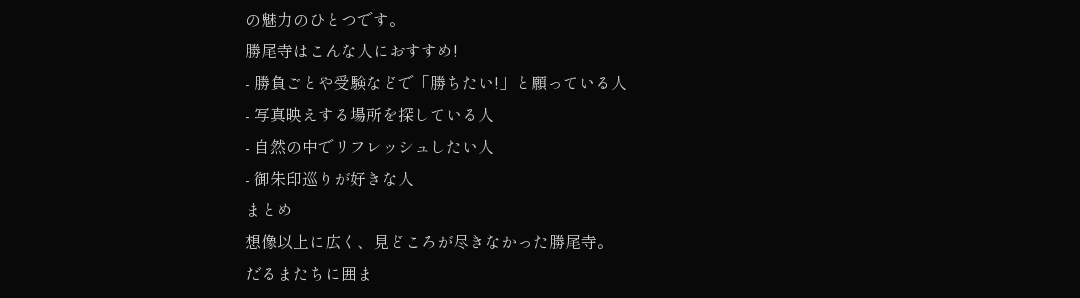の魅力のひとつです。
勝尾寺はこんな人におすすめ!
- 勝負ごとや受験などで「勝ちたい!」と願っている人
- 写真映えする場所を探している人
- 自然の中でリフレッシュしたい人
- 御朱印巡りが好きな人
まとめ
想像以上に広く、見どころが尽きなかった勝尾寺。
だるまたちに囲ま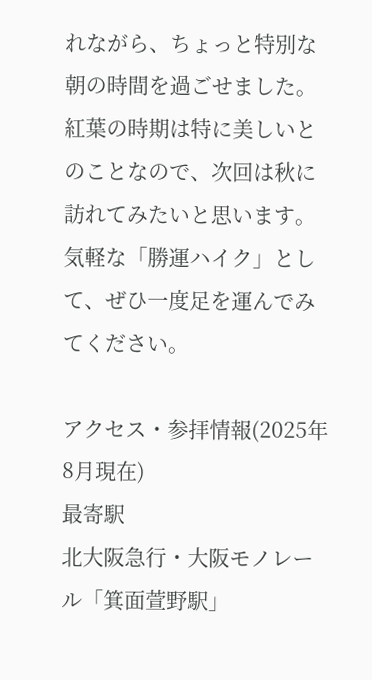れながら、ちょっと特別な朝の時間を過ごせました。
紅葉の時期は特に美しいとのことなので、次回は秋に訪れてみたいと思います。
気軽な「勝運ハイク」として、ぜひ一度足を運んでみてください。

アクセス・参拝情報(2025年8月現在)
最寄駅
北大阪急行・大阪モノレール「箕面萱野駅」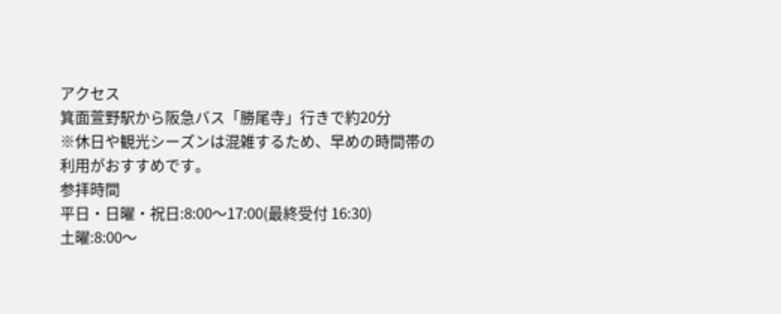アクセス
箕面萱野駅から阪急バス「勝尾寺」行きで約20分
※休日や観光シーズンは混雑するため、早めの時間帯の利用がおすすめです。
参拝時間
平日・日曜・祝日:8:00〜17:00(最終受付 16:30)
土曜:8:00〜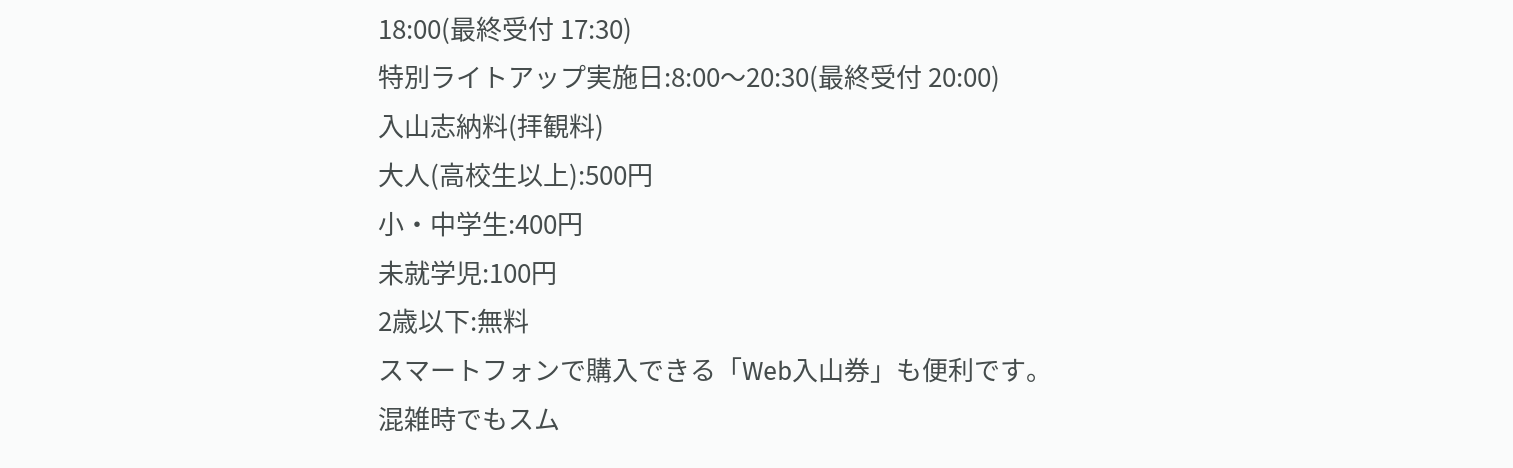18:00(最終受付 17:30)
特別ライトアップ実施日:8:00〜20:30(最終受付 20:00)
入山志納料(拝観料)
大人(高校生以上):500円
小・中学生:400円
未就学児:100円
2歳以下:無料
スマートフォンで購入できる「Web入山券」も便利です。
混雑時でもスム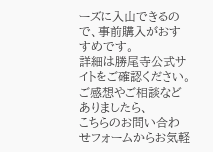ーズに入山できるので、事前購入がおすすめです。
詳細は勝尾寺公式サイトをご確認ください。
ご感想やご相談などありましたら、
こちらのお問い合わせフォームからお気軽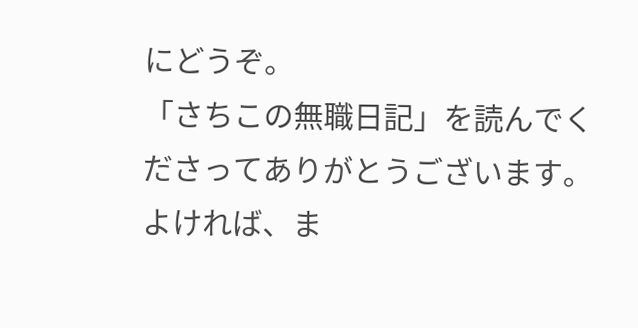にどうぞ。
「さちこの無職日記」を読んでくださってありがとうございます。
よければ、ま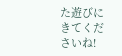た遊びにきてくださいね!